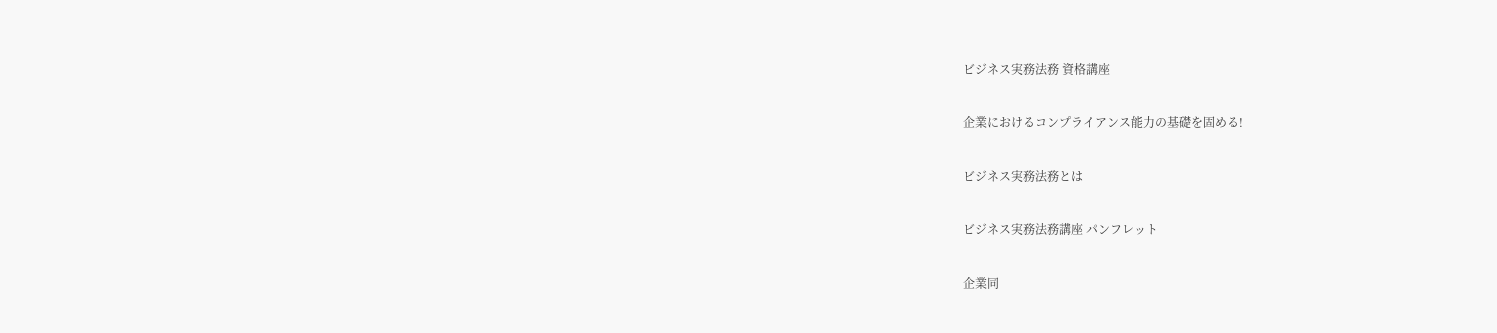ビジネス実務法務 資格講座

企業におけるコンプライアンス能力の基礎を固める!

ビジネス実務法務とは

ビジネス実務法務講座 パンフレット

企業同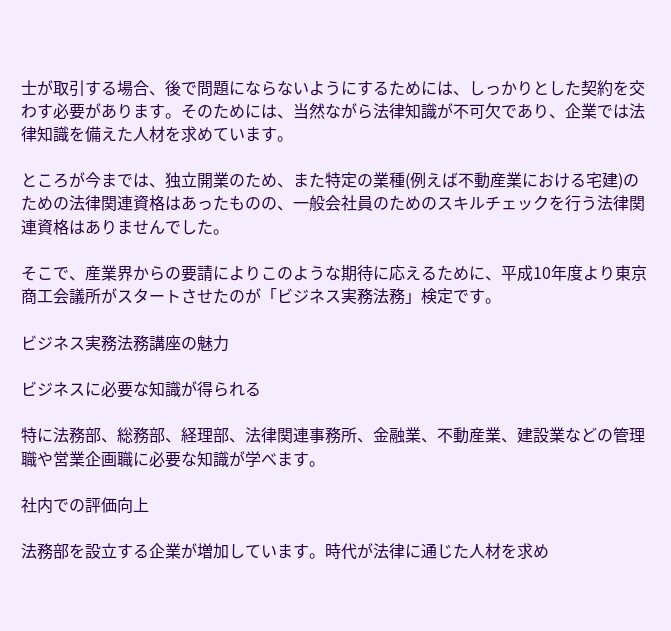士が取引する場合、後で問題にならないようにするためには、しっかりとした契約を交わす必要があります。そのためには、当然ながら法律知識が不可欠であり、企業では法律知識を備えた人材を求めています。

ところが今までは、独立開業のため、また特定の業種(例えば不動産業における宅建)のための法律関連資格はあったものの、一般会社員のためのスキルチェックを行う法律関連資格はありませんでした。

そこで、産業界からの要請によりこのような期待に応えるために、平成10年度より東京商工会議所がスタートさせたのが「ビジネス実務法務」検定です。

ビジネス実務法務講座の魅力

ビジネスに必要な知識が得られる

特に法務部、総務部、経理部、法律関連事務所、金融業、不動産業、建設業などの管理職や営業企画職に必要な知識が学べます。

社内での評価向上

法務部を設立する企業が増加しています。時代が法律に通じた人材を求め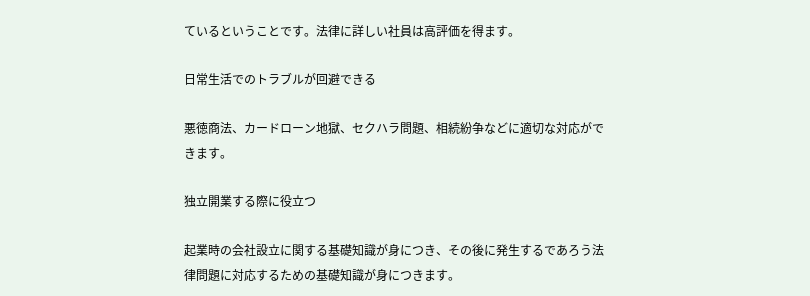ているということです。法律に詳しい社員は高評価を得ます。

日常生活でのトラブルが回避できる

悪徳商法、カードローン地獄、セクハラ問題、相続紛争などに適切な対応ができます。

独立開業する際に役立つ

起業時の会社設立に関する基礎知識が身につき、その後に発生するであろう法律問題に対応するための基礎知識が身につきます。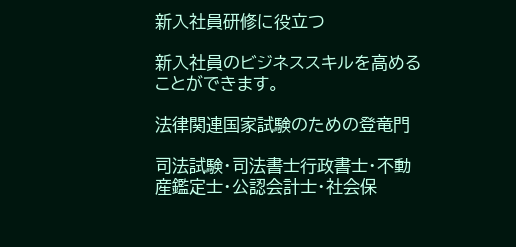新入社員研修に役立つ

新入社員のビジネススキルを高めることができます。

法律関連国家試験のための登竜門

司法試験・司法書士行政書士・不動産鑑定士・公認会計士・社会保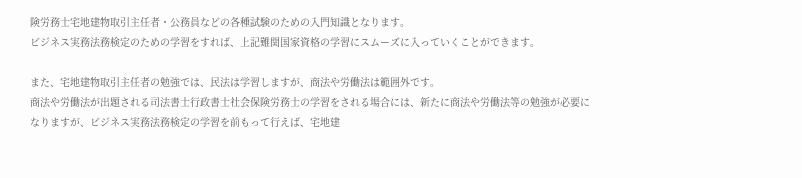険労務士宅地建物取引主任者・公務員などの各種試験のための入門知識となります。
ビジネス実務法務検定のための学習をすれば、上記難関国家資格の学習にスムーズに入っていくことができます。

また、宅地建物取引主任者の勉強では、民法は学習しますが、商法や労働法は範囲外です。
商法や労働法が出題される司法書士行政書士社会保険労務士の学習をされる場合には、新たに商法や労働法等の勉強が必要になりますが、ビジネス実務法務検定の学習を前もって行えば、宅地建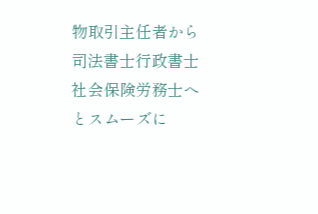物取引主任者から司法書士行政書士社会保険労務士へとスムーズに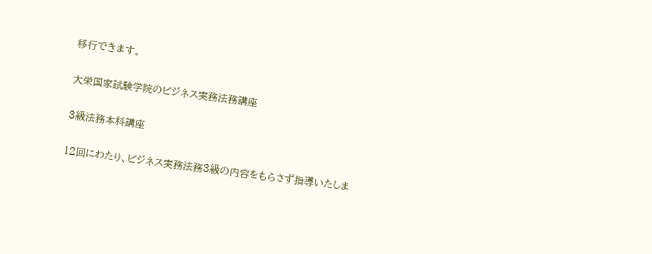移行できます。

大栄国家試験学院のビジネス実務法務講座

3級法務本科講座

12回にわたり、ビジネス実務法務3級の内容をもらさず指導いたしま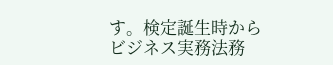す。検定誕生時からビジネス実務法務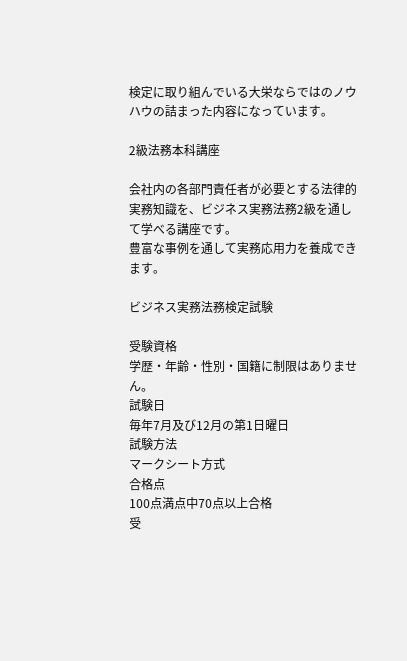検定に取り組んでいる大栄ならではのノウハウの詰まった内容になっています。

2級法務本科講座

会社内の各部門責任者が必要とする法律的実務知識を、ビジネス実務法務2級を通して学べる講座です。
豊富な事例を通して実務応用力を養成できます。

ビジネス実務法務検定試験

受験資格
学歴・年齢・性別・国籍に制限はありません。
試験日
毎年7月及び12月の第1日曜日
試験方法
マークシート方式
合格点
100点満点中70点以上合格
受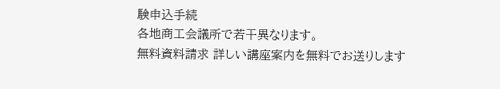験申込手続
各地商工会議所で若干異なります。
無料資料請求 詳しい講座案内を無料でお送りします